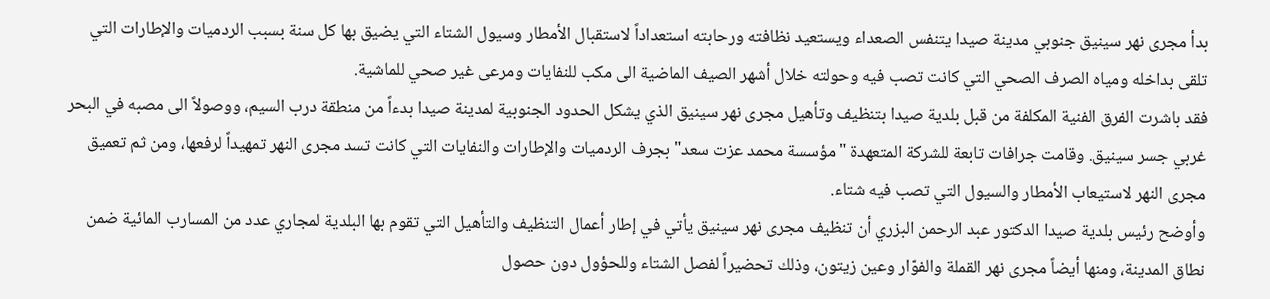بدأ مجرى نهر سينيق جنوبي مدينة صيدا يتنفس الصعداء ويستعيد نظافته ورحابته استعداداً لاستقبال الأمطار وسيول الشتاء التي يضيق بها كل سنة بسبب الردميات والإطارات التي تلقى بداخله ومياه الصرف الصحي التي كانت تصب فيه وحولته خلال أشهر الصيف الماضية الى مكب للنفايات ومرعى غير صحي للماشية.
فقد باشرت الفرق الفنية المكلفة من قبل بلدية صيدا بتنظيف وتأهيل مجرى نهر سينيق الذي يشكل الحدود الجنوبية لمدينة صيدا بدءاً من منطقة درب السيم، ووصولاً الى مصبه في البحر غربي جسر سينيق. وقامت جرافات تابعة للشركة المتعهدة "مؤسسة محمد عزت سعد" بجرف الردميات والإطارات والنفايات التي كانت تسد مجرى النهر تمهيداً لرفعها، ومن ثم تعميق مجرى النهر لاستيعاب الأمطار والسيول التي تصب فيه شتاء.
وأوضح رئيس بلدية صيدا الدكتور عبد الرحمن البزري أن تنظيف مجرى نهر سينيق يأتي في إطار أعمال التنظيف والتأهيل التي تقوم بها البلدية لمجاري عدد من المسارب المائية ضمن نطاق المدينة، ومنها أيضاً مجرى نهر القملة والفوّار وعين زيتون، وذلك تحضيراً لفصل الشتاء وللحؤول دون حصول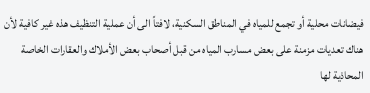فيضانات محلية أو تجمع للمياه في المناطق السكنية، لافتاً الى أن عملية التنظيف هذه غير كافية لأن هناك تعديات مزمنة على بعض مسارب المياه من قبل أصحاب بعض الأملاك والعقارات الخاصة المحاذية لها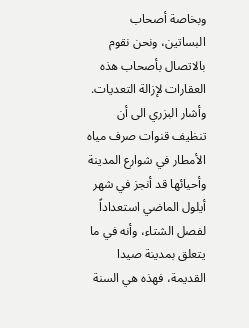وبخاصة أصحاب البساتين، ونحن نقوم بالاتصال بأصحاب هذه العقارات لإزالة التعديات.
وأشار البزري الى أن تنظيف قنوات صرف مياه الأمطار في شوارع المدينة وأحيائها قد أنجز في شهر أيلول الماضي استعداداً لفصل الشتاء، وأنه في ما يتعلق بمدينة صيدا القديمة، فهذه هي السنة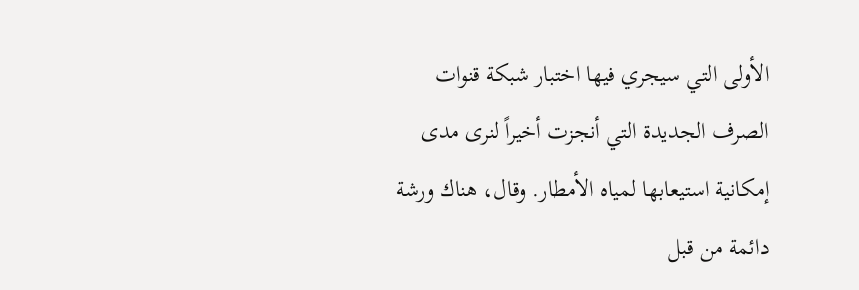الأولى التي سيجري فيها اختبار شبكة قنوات الصرف الجديدة التي أنجزت أخيراً لنرى مدى إمكانية استيعابها لمياه الأمطار. وقال، هناك ورشة دائمة من قبل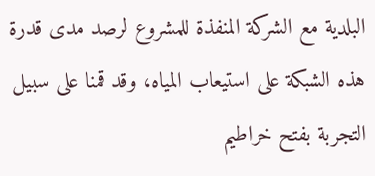البلدية مع الشركة المنفذة للمشروع لرصد مدى قدرة هذه الشبكة على استيعاب المياه، وقد قمنا على سبيل التجربة بفتح خراطيم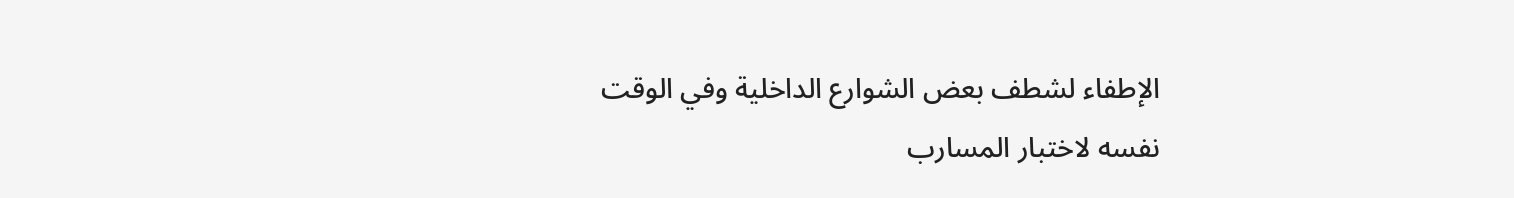الإطفاء لشطف بعض الشوارع الداخلية وفي الوقت نفسه لاختبار المسارب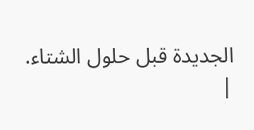الجديدة قبل حلول الشتاء.
|